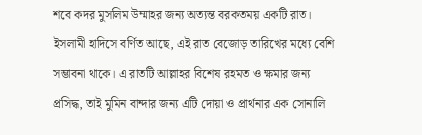শবে কদর মুসলিম উম্মাহর জন্য অত্যন্ত বরকতময় একটি রাত। ইসলামী হাদিসে বর্ণিত আছে, এই রাত বেজোড় তারিখের মধ্যে বেশি সম্ভাবনা থাকে। এ রাতটি আল্লাহর বিশেষ রহমত ও ক্ষমার জন্য প্রসিদ্ধ, তাই মুমিন বান্দার জন্য এটি দোয়া ও প্রার্থনার এক সোনালি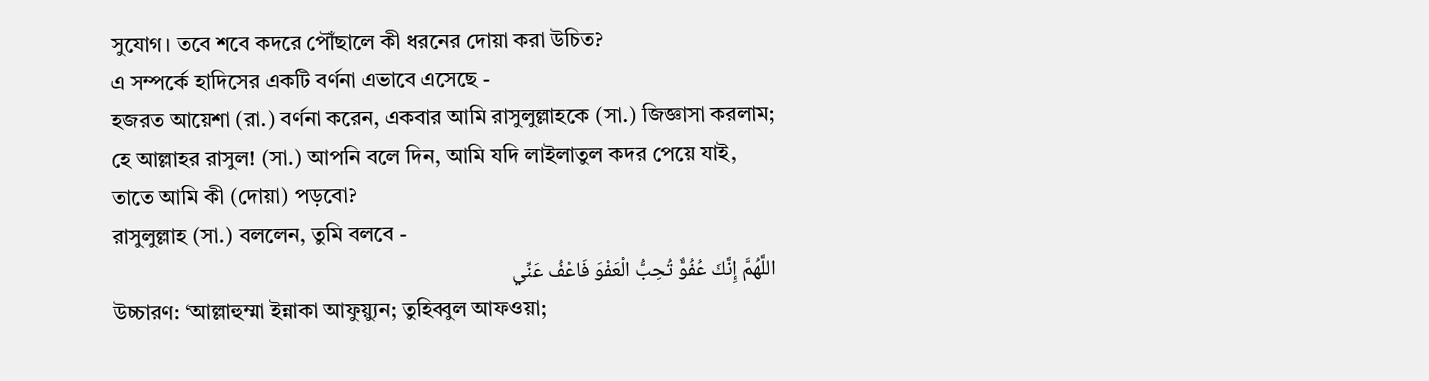সুযোগ। তবে শবে কদরে পৌঁছালে কী ধরনের দোয়া করা উচিত?
এ সম্পর্কে হাদিসের একটি বর্ণনা এভাবে এসেছে -
হজরত আয়েশা (রা.) বর্ণনা করেন, একবার আমি রাসুলুল্লাহকে (সা.) জিজ্ঞাসা করলাম; হে আল্লাহর রাসুল! (সা.) আপনি বলে দিন, আমি যদি লাইলাতুল কদর পেয়ে যাই, তাতে আমি কী (দোয়া) পড়বো?
রাসুলুল্লাহ (সা.) বললেন, তুমি বলবে -
اللَّهُمَّ إِنَّكَ عُفُوٌّ تُحِبُّ الْعَفْوَ فَاعْفُ عَنِّي
উচ্চারণ: ‘আল্লাহুম্মা ইন্নাকা আফুয়্যুন; তুহিব্বুল আফওয়া;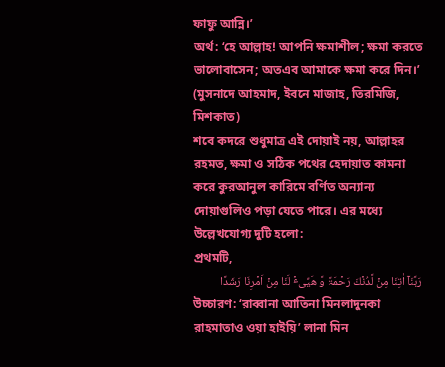ফাফু আন্নি।’
অর্থ: ‘হে আল্লাহ! আপনি ক্ষমাশীল; ক্ষমা করতে ভালোবাসেন; অতএব আমাকে ক্ষমা করে দিন।’ (মুসনাদে আহমাদ, ইবনে মাজাহ, তিরমিজি, মিশকাত)
শবে কদরে শুধুমাত্র এই দোয়াই নয়, আল্লাহর রহমত, ক্ষমা ও সঠিক পথের হেদায়াত কামনা করে কুরআনুল কারিমে বর্ণিত অন্যান্য দোয়াগুলিও পড়া যেতে পারে। এর মধ্যে উল্লেখযোগ্য দুটি হলো:
প্রথমটি,
رَبَّنَاۤ اٰتِنَا مِنۡ لَّدُنۡكَ رَحۡمَۃً وَّ هَیِّیٴۡ لَنَا مِنۡ اَمۡرِنَا رَشَدًا
উচ্চারণ: ‘রাব্বানা আতিনা মিনলাদুনকা রাহমাতাও ওয়া হাইয়ি’ লানা মিন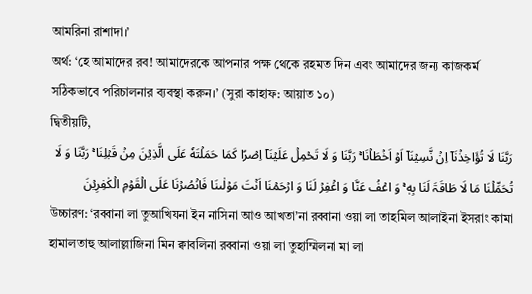আমরিনা রাশাদা।’
অর্থ: ‘হে আমাদের রব! আমাদেরকে আপনার পক্ষ থেকে রহমত দিন এবং আমাদের জন্য কাজকর্ম সঠিকভাবে পরিচালনার ব্যবস্থা করুন।’ (সুরা কাহাফ: আয়াত ১০)
দ্বিতীয়টি,
رَبَّنَا لَا تُؤَاخِذۡنَاۤ اِنۡ نَّسِیۡنَاۤ اَوۡ اَخۡطَاۡنَا ۚ رَبَّنَا وَ لَا تَحۡمِلۡ عَلَیۡنَاۤ اِصۡرًا كَمَا حَمَلۡتَهٗ عَلَی الَّذِیۡنَ مِنۡ قَبۡلِنَا ۚ رَبَّنَا وَ لَا تُحَمِّلۡنَا مَا لَا طَاقَۃَ لَنَا بِهٖ ۚ وَ اعۡفُ عَنَّا وَ اغۡفِرۡ لَنَا وَ ارۡحَمۡنَا اَنۡتَ مَوۡلٰىنَا فَانۡصُرۡنَا عَلَی الۡقَوۡمِ الۡكٰفِرِیۡنَ
উচ্চারণ: ‘রব্বানা লা তুআখিযনা ইন নাসিনা আও আখতা’না রব্বানা ওয়া লা তাহমিল আলাইনা ইসরাং কামা হামালতাহু আলাল্লাজিনা মিন ক্বাবলিনা রব্বানা ওয়া লা তুহাম্মিলনা মা লা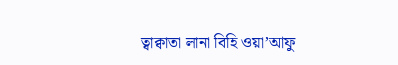ত্বাক্বাতা লানা বিহি ওয়া’আফু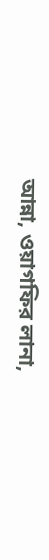আন্না, ওয়াগফির লানা,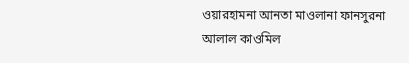ওয়ারহামনা আনতা মাওলানা ফানসুরনা আলাল কাওমিল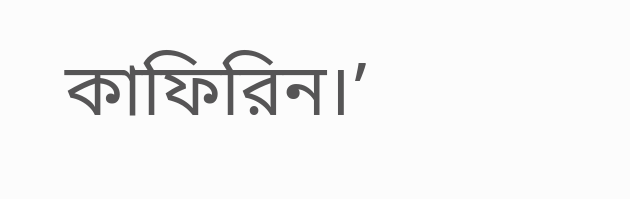কাফিরিন।’